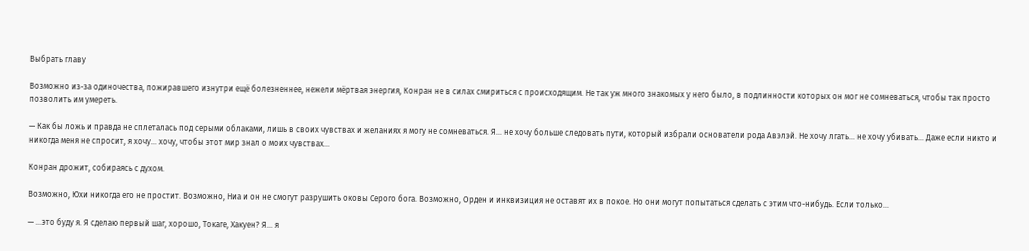Выбрать главу

Возможно из-за одиночества, пожиравшего изнутри ещё болезненнее, нежели мёртвая энергия, Конран не в силах смириться с происходящим. Не так уж много знакомых у него было, в подлинности которых он мог не сомневаться, чтобы так просто позволить им умереть.

— Как бы ложь и правда не сплеталась под серыми облаками, лишь в своих чувствах и желаниях я могу не сомневаться. Я... не хочу больше следовать пути, который избрали основатели рода Авэлэй. Не хочу лгать... не хочу убивать... Даже если никто и никогда меня не спросит, я хочу... хочу, чтобы этот мир знал о моих чувствах...

Конран дрожит, собираясь с духом.

Возможно, Юхи никогда его не простит. Возможно, Ниа и он не смогут разрушить оковы Серого бога. Возможно, Орден и инквизиция не оставят их в покое. Но они могут попытаться сделать с этим что-нибудь. Если только...

— ...это буду я. Я сделаю первый шаг, хорошо, Токаге, Хакуен? Я... я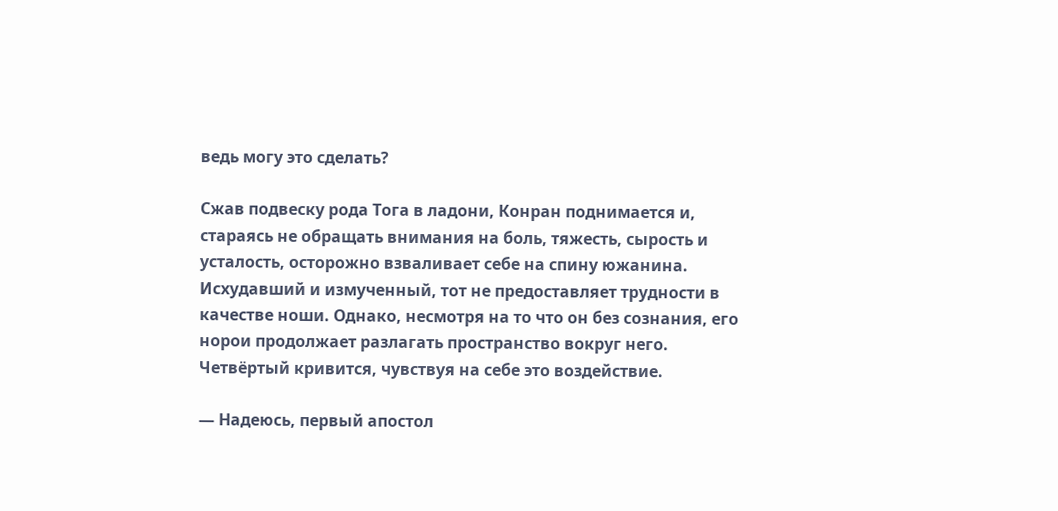ведь могу это сделать?

Сжав подвеску рода Тога в ладони, Конран поднимается и, стараясь не обращать внимания на боль, тяжесть, сырость и усталость, осторожно взваливает себе на спину южанина. Исхудавший и измученный, тот не предоставляет трудности в качестве ноши. Однако, несмотря на то что он без сознания, его норои продолжает разлагать пространство вокруг него. Четвёртый кривится, чувствуя на себе это воздействие.

— Надеюсь, первый апостол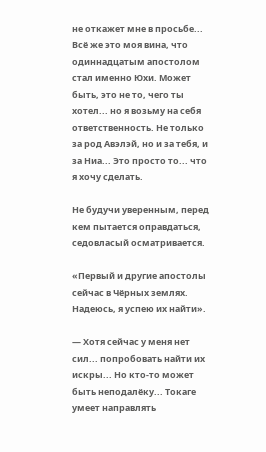не откажет мне в просьбе... Всё же это моя вина, что одиннадцатым апостолом стал именно Юхи. Может быть, это не то, чего ты хотел... но я возьму на себя ответственность. Не только за род Авэлэй, но и за тебя, и за Ниа... Это просто то... что я хочу сделать.

Не будучи уверенным, перед кем пытается оправдаться, седовласый осматривается.

«Первый и другие апостолы сейчас в Чёрных землях. Надеюсь, я успею их найти».

— Хотя сейчас у меня нет сил... попробовать найти их искры... Но кто-то может быть неподалёку... Токаге умеет направлять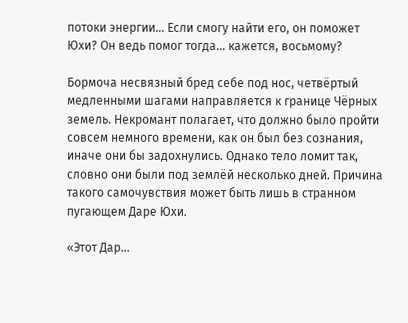потоки энергии... Если смогу найти его, он поможет Юхи? Он ведь помог тогда... кажется, восьмому?

Бормоча несвязный бред себе под нос, четвёртый медленными шагами направляется к границе Чёрных земель. Некромант полагает, что должно было пройти совсем немного времени, как он был без сознания, иначе они бы задохнулись. Однако тело ломит так, словно они были под землёй несколько дней. Причина такого самочувствия может быть лишь в странном пугающем Даре Юхи.

«Этот Дар...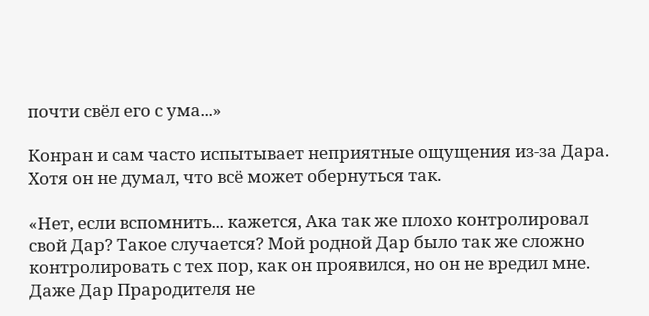почти свёл его с ума...»

Конран и сам часто испытывает неприятные ощущения из-за Дара. Хотя он не думал, что всё может обернуться так.

«Нет, если вспомнить... кажется, Ака так же плохо контролировал свой Дар? Такое случается? Мой родной Дар было так же сложно контролировать с тех пор, как он проявился, но он не вредил мне. Даже Дар Прародителя не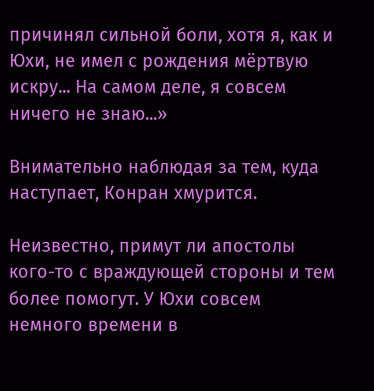причинял сильной боли, хотя я, как и Юхи, не имел с рождения мёртвую искру... На самом деле, я совсем ничего не знаю...»

Внимательно наблюдая за тем, куда наступает, Конран хмурится.

Неизвестно, примут ли апостолы кого-то с враждующей стороны и тем более помогут. У Юхи совсем немного времени в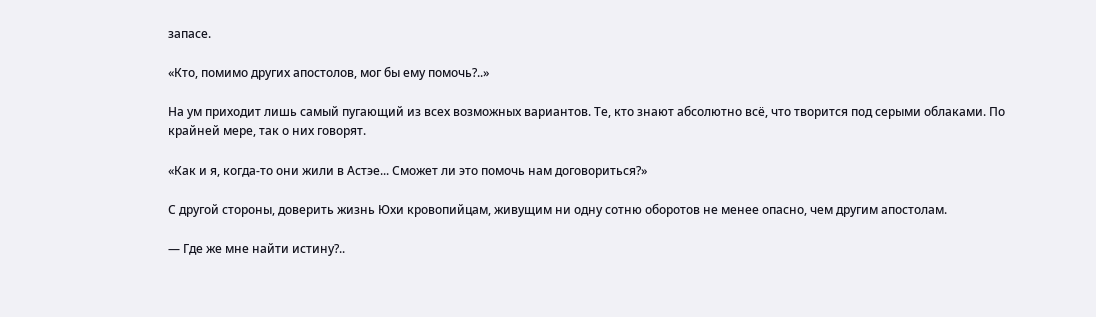запасе.

«Кто, помимо других апостолов, мог бы ему помочь?..»

На ум приходит лишь самый пугающий из всех возможных вариантов. Те, кто знают абсолютно всё, что творится под серыми облаками. По крайней мере, так о них говорят.

«Как и я, когда-то они жили в Астэе... Сможет ли это помочь нам договориться?»

С другой стороны, доверить жизнь Юхи кровопийцам, живущим ни одну сотню оборотов не менее опасно, чем другим апостолам.

— Где же мне найти истину?..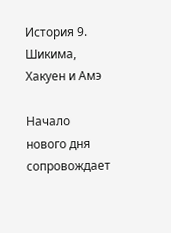История 9. Шикима, Хакуен и Амэ

Начало нового дня сопровождает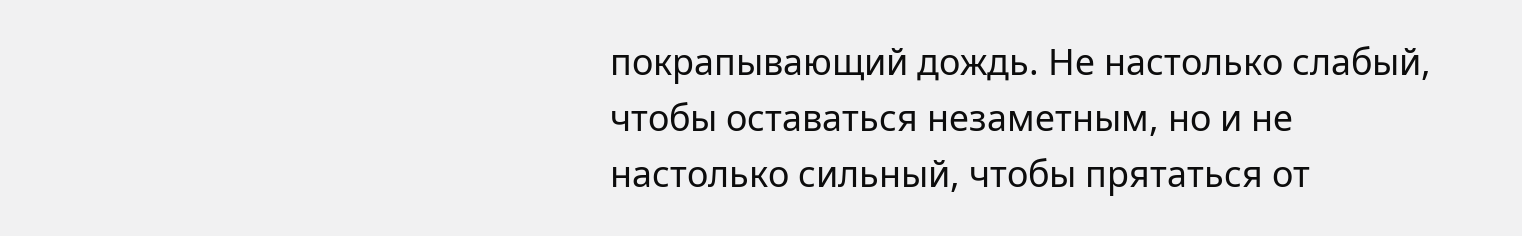покрапывающий дождь. Не настолько слабый, чтобы оставаться незаметным, но и не настолько сильный, чтобы прятаться от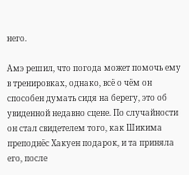него.

Амэ решил, что погода может помочь ему в тренировках, однако, всё о чём он способен думать сидя на берегу, это об увиденной недавно сцене. По случайности он стал свидетелем того, как Шикима преподнёс Хакуен подарок, и та приняла его, после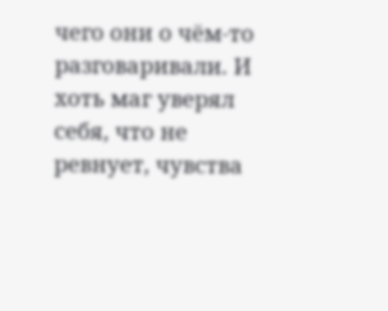чего они о чём-то разговаривали. И хоть маг уверял себя, что не ревнует, чувства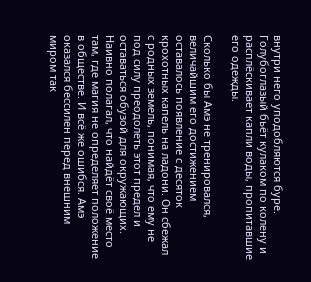внутри него уподобляются буре. Голубоглазый бьёт кулаком по колену и расплёскивает капли воды, пропитавшие его одежды.

Сколько бы Амэ не тренировался, величайшим его достижением оставалось появление с десяток крохотных капель на ладони. Он сбежал с родных земель, понимая, что ему не под силу преодолеть этот предел и оставаться обузой для окружающих. Наивно полагал, что найдёт своё место там, где магия не определяет положение в обществе. И всё же ошибся. Амэ оказался бессилен перед внешним миром так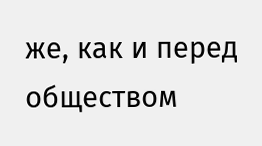же, как и перед обществом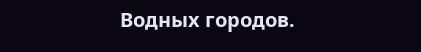Водных городов.